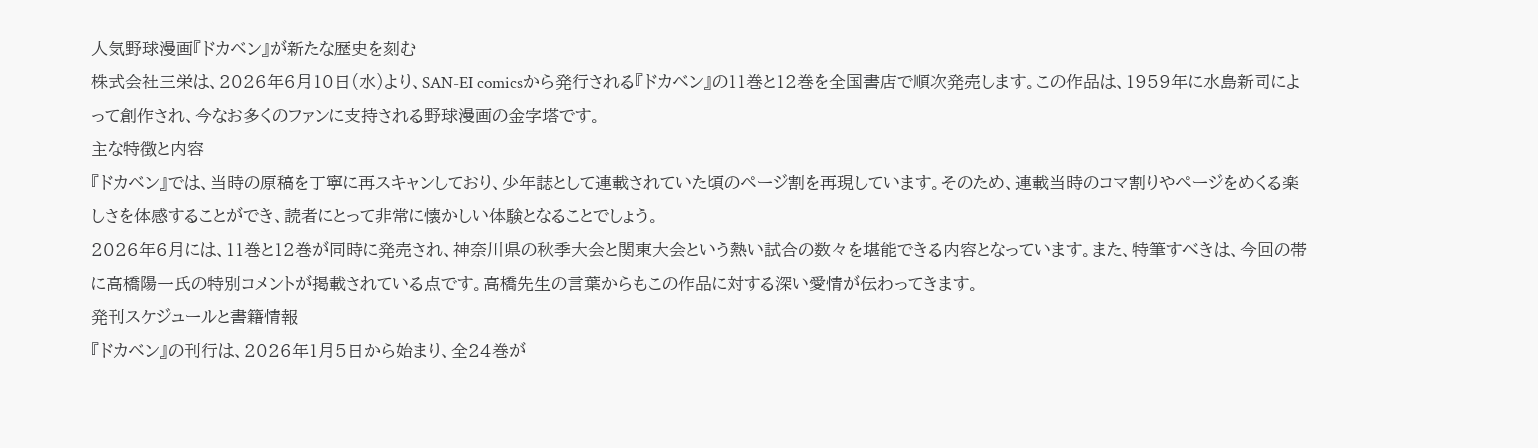人気野球漫画『ドカベン』が新たな歴史を刻む
株式会社三栄は、2026年6月10日(水)より、SAN-EI comicsから発行される『ドカベン』の11巻と12巻を全国書店で順次発売します。この作品は、1959年に水島新司によって創作され、今なお多くのファンに支持される野球漫画の金字塔です。
主な特徴と内容
『ドカベン』では、当時の原稿を丁寧に再スキャンしており、少年誌として連載されていた頃のページ割を再現しています。そのため、連載当時のコマ割りやページをめくる楽しさを体感することができ、読者にとって非常に懐かしい体験となることでしょう。
2026年6月には、11巻と12巻が同時に発売され、神奈川県の秋季大会と関東大会という熱い試合の数々を堪能できる内容となっています。また、特筆すべきは、今回の帯に高橋陽一氏の特別コメントが掲載されている点です。高橋先生の言葉からもこの作品に対する深い愛情が伝わってきます。
発刊スケジュールと書籍情報
『ドカベン』の刊行は、2026年1月5日から始まり、全24巻が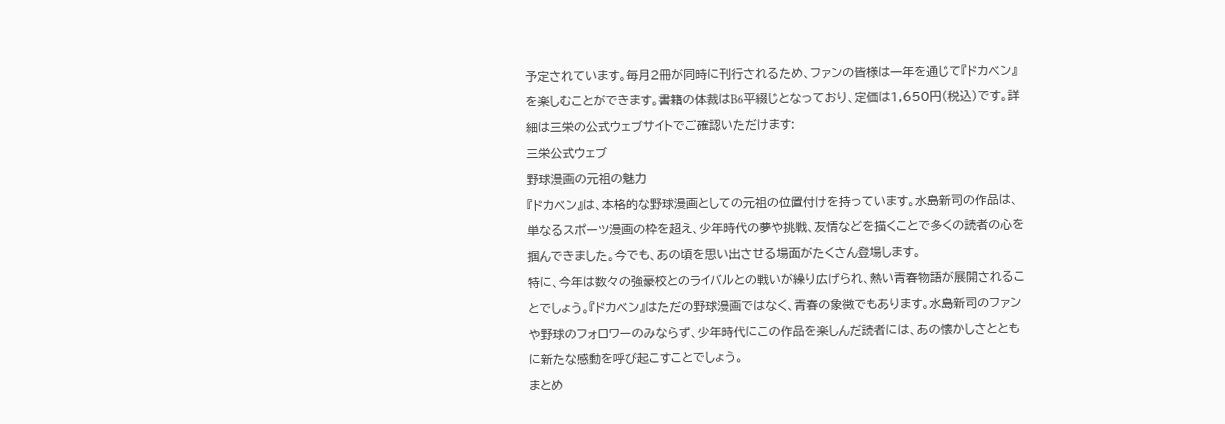予定されています。毎月2冊が同時に刊行されるため、ファンの皆様は一年を通じて『ドカベン』を楽しむことができます。書籍の体裁はB6平綴じとなっており、定価は1,650円(税込)です。詳細は三栄の公式ウェブサイトでご確認いただけます:
三栄公式ウェブ
野球漫画の元祖の魅力
『ドカベン』は、本格的な野球漫画としての元祖の位置付けを持っています。水島新司の作品は、単なるスポーツ漫画の枠を超え、少年時代の夢や挑戦、友情などを描くことで多くの読者の心を掴んできました。今でも、あの頃を思い出させる場面がたくさん登場します。
特に、今年は数々の強豪校とのライバルとの戦いが繰り広げられ、熱い青春物語が展開されることでしょう。『ドカベン』はただの野球漫画ではなく、青春の象徴でもあります。水島新司のファンや野球のフォロワーのみならず、少年時代にこの作品を楽しんだ読者には、あの懐かしさとともに新たな感動を呼び起こすことでしょう。
まとめ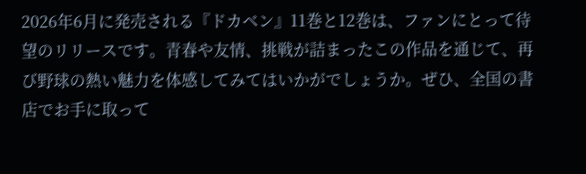2026年6月に発売される『ドカベン』11巻と12巻は、ファンにとって待望のリリースです。青春や友情、挑戦が詰まったこの作品を通じて、再び野球の熱い魅力を体感してみてはいかがでしょうか。ぜひ、全国の書店でお手に取って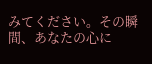みてください。その瞬間、あなたの心に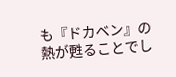も『ドカベン』の熱が甦ることでし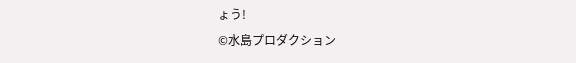ょう!
©水島プロダクション